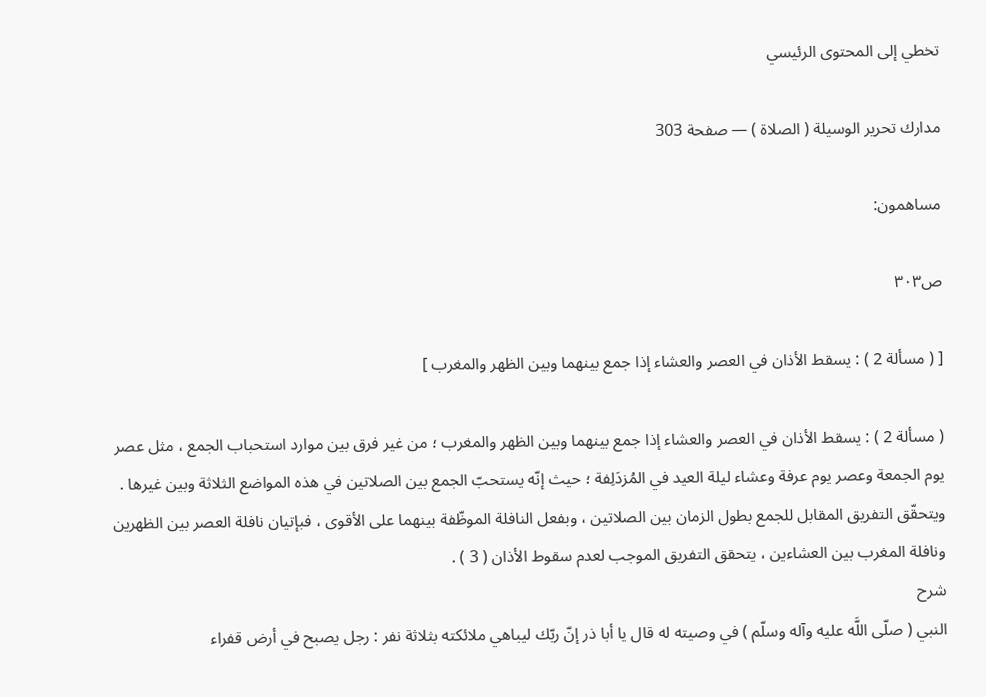تخطي إلى المحتوى الرئيسي

مدارك تحرير الوسيلة ( الصلاة ) — صفحة 303

مساهمون:

ص٣٠٣

[ ( مسألة 2 ) : يسقط الأذان في العصر والعشاء إذا جمع بينهما وبين الظهر والمغرب ]

( مسألة 2 ) : يسقط الأذان في العصر والعشاء إذا جمع بينهما وبين الظهر والمغرب ؛ من غير فرق بين موارد استحباب الجمع ، مثل عصر يوم الجمعة وعصر يوم عرفة وعشاء ليلة العيد في المُزدَلِفة ؛ حيث إنّه يستحبّ الجمع بين الصلاتين في هذه المواضع الثلاثة وبين غيرها . ويتحقّق التفريق المقابل للجمع بطول الزمان بين الصلاتين ، وبفعل النافلة الموظّفة بينهما على الأقوى ، فبإتيان نافلة العصر بين الظهرين ونافلة المغرب بين العشاءين ، يتحقق التفريق الموجب لعدم سقوط الأذان ( 3 ) .
شرح
النبي ( صلّى اللَّه عليه وآله وسلّم ) في وصيته له قال يا أبا ذر إنّ ربّك ليباهي ملائكته بثلاثة نفر : رجل يصبح في أرض قفراء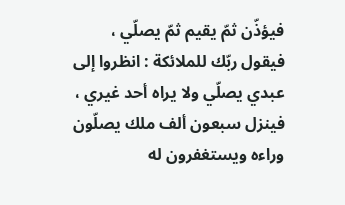فيؤذّن ثمّ يقيم ثمّ يصلّي ، فيقول ربّك للملائكة : انظروا إلى عبدي يصلّي ولا يراه أحد غيري ، فينزل سبعون ألف ملك يصلّون وراءه ويستغفرون له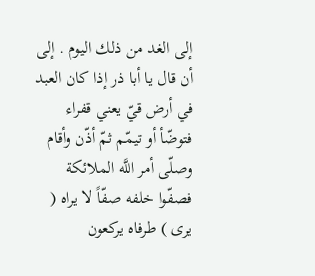إلى الغد من ذلك اليوم . إلى أن قال يا أبا ذر إذا كان العبد في أرض قيّ يعني قفراء فتوضّأ أو تيمّم ثمّ أذّن وأقام وصلّى أمر اللَّه الملائكة فصفّوا خلفه صفّاً لا يراه ( يرى ) طرفاه يركعون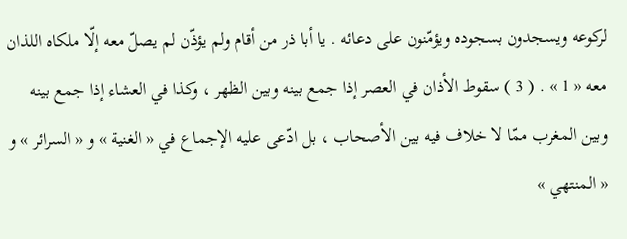لركوعه ويسجدون بسجوده ويؤمّنون على دعائه . يا أبا ذر من أقام ولم يؤذّن لم يصلّ معه إلّا ملكاه اللذان معه « 1 » . ( 3 ) سقوط الأذان في العصر إذا جمع بينه وبين الظهر ، وكذا في العشاء إذا جمع بينه وبين المغرب ممّا لا خلاف فيه بين الأصحاب ، بل ادّعى عليه الإجماع في « الغنية » و « السرائر » و « المنتهي »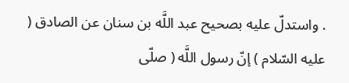. واستدلّ عليه بصحيح عبد اللَّه بن سنان عن الصادق ( عليه السّلام ) إنّ رسول اللَّه ( صلّى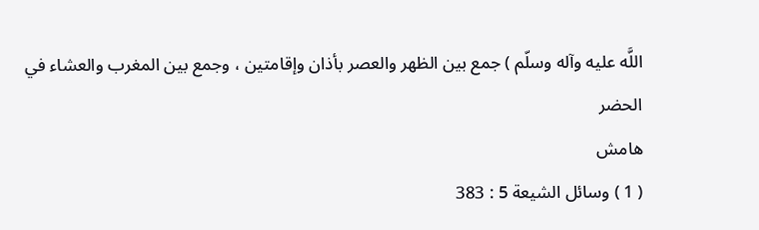اللَّه عليه وآله وسلّم ) جمع بين الظهر والعصر بأذان وإقامتين ، وجمع بين المغرب والعشاء في الحضر
هامش
( 1 ) وسائل الشيعة 5 : 383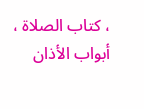، كتاب الصلاة ، أبواب الأذان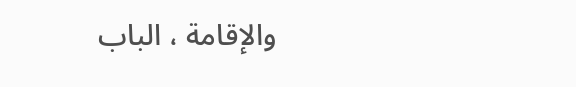والإقامة ، الباب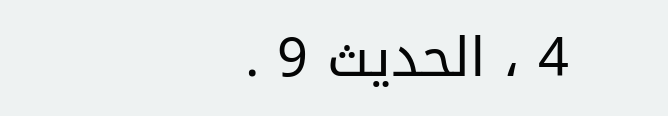4 ، الحديث 9 .